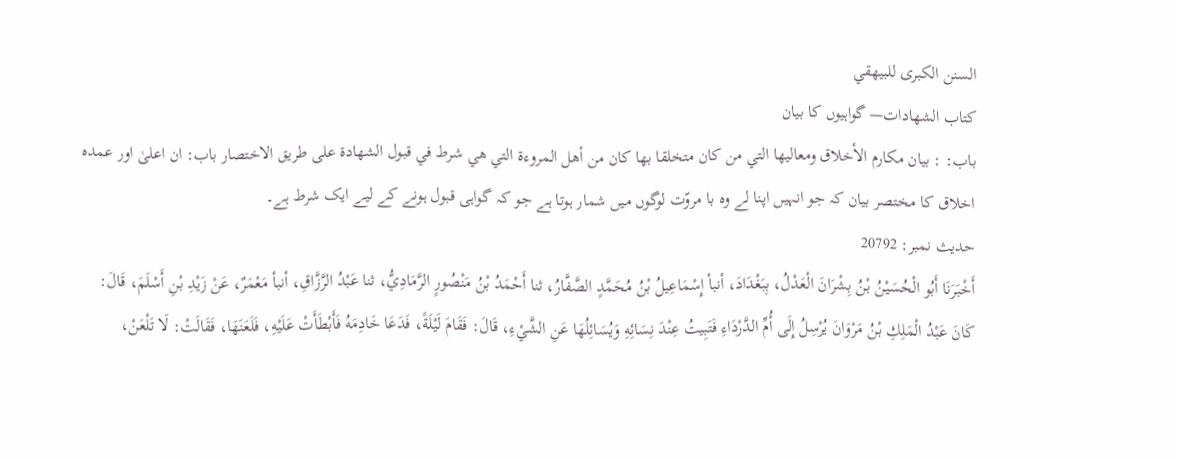السنن الكبرى للبيهقي
كتاب الشهادات— گواہیوں کا بیان
باب: : بيان مكارم الأخلاق ومعاليها التي من كان متخلقا بها كان من أهل المروءة التي هي شرط في قبول الشهادة على طريق الاختصار باب: ان اعلیٰ اور عمدہ اخلاق کا مختصر بیان کہ جو انہیں اپنا لے وہ با مروّت لوگوں میں شمار ہوتا ہے جو کہ گواہی قبول ہونے کے لیے ایک شرط ہے۔
حدیث نمبر: 20792
أَخْبَرَنَا أَبُو الْحُسَيْنُ بْنُ بِشْرَانَ الْعَدْلُ، بِبَغْدَادَ، أنبأ إِسْمَاعِيلُ بْنُ مُحَمَّدٍ الصَّفَّارُ، ثنا أَحْمَدُ بْنُ مَنْصُورٍ الرَّمَادِيُّ، ثنا عَبْدُ الرَّزَّاقِ، أنبأ مَعْمَرٌ، عَنْ زَيْدِ بْنِ أَسْلَمَ، قَالَ: كَانَ عَبْدُ الْمَلِكِ بْنُ مَرْوَانَ يُرْسِلُ إِلَى أُمِّ الدَّرْدَاءِ فَتَبِيتُ عِنْدَ نِسَائِهِ وَيُسَائِلُهَا عَنِ الشَّيْءِ، قَالَ: فَقَامَ لَيْلَةً، فَدَعَا خَادِمَهُ فَأَبْطَأَتْ عَلَيْهِ، فَلَعَنَهَا، فَقَالَتْ: لَا تَلْعَنْ،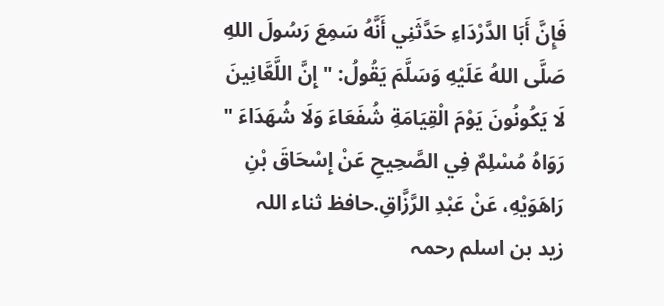فَإِنَّ أَبَا الدَّرْدَاءِ حَدَّثَنِي أَنَّهُ سَمِعَ رَسُولَ اللهِ صَلَّى اللهُ عَلَيْهِ وَسَلَّمَ يَقُولُ: " إِنَّ اللَّعَّانِينَ لَا يَكُونُونَ يَوْمَ الْقِيَامَةِ شُفَعَاءَ وَلَا شُهَدَاءَ " رَوَاهُ مُسْلِمٌ فِي الصَّحِيحِ عَنْ إِسْحَاقَ بْنِ رَاهَوَيْهِ، عَنْ عَبْدِ الرَّزَّاقِ.حافظ ثناء اللہ
زید بن اسلم رحمہ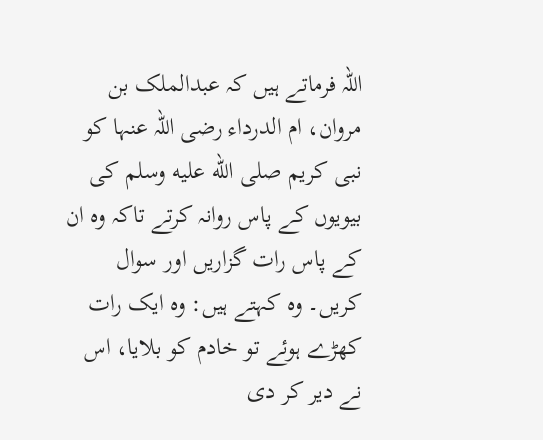اللہ فرماتے ہیں کہ عبدالملک بن مروان، ام الدرداء رضی اللہ عنہا کو نبی کریم صلى الله عليه وسلم کی بیویوں کے پاس روانہ کرتے تاکہ وہ ان کے پاس رات گزاریں اور سوال کریں۔ وہ کہتے ہیں: وہ ایک رات کھڑے ہوئے تو خادم کو بلایا، اس نے دیر کر دی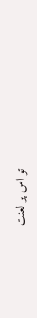تو اس پر لعنت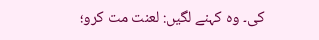کی۔ وہ کہنے لگیں: لعنت مت کرو؛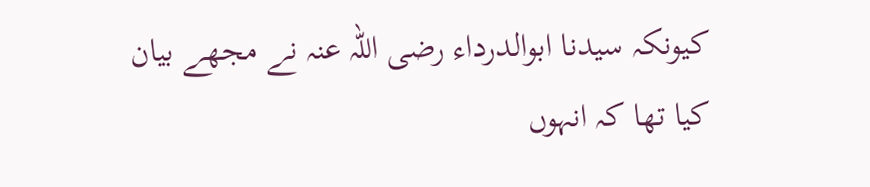کیونکہ سیدنا ابوالدرداء رضی اللہ عنہ نے مجھے بیان کیا تھا کہ انہوں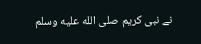نے نبی کریم صلى الله عليه وسلم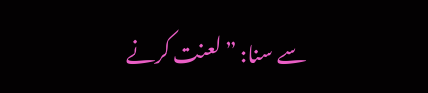سے سنا: ”لعنت کرنے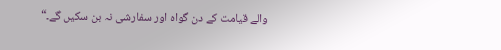والے قیامت کے دن گواہ اور سفارشی نہ بن سکیں گے۔“